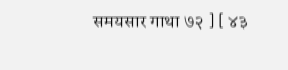समयसार गाथा ७२ ] [ ४३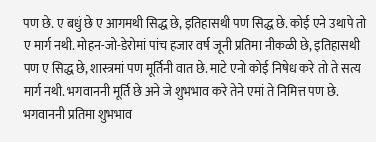पण छे. ए बधुं छे ए आगमथी सिद्ध छे, इतिहासथी पण सिद्ध छे. कोई एने उथापे तो ए मार्ग नथी. मोहन-जो-डेरोमां पांच हजार वर्ष जूनी प्रतिमा नीकळी छे, इतिहासथी पण ए सिद्ध छे, शास्त्रमां पण मूर्तिनी वात छे. माटे एनो कोई निषेध करे तो ते सत्य मार्ग नथी. भगवाननी मूर्ति छे अने जे शुभभाव करे तेने एमां ते निमित्त पण छे. भगवाननी प्रतिमा शुभभाव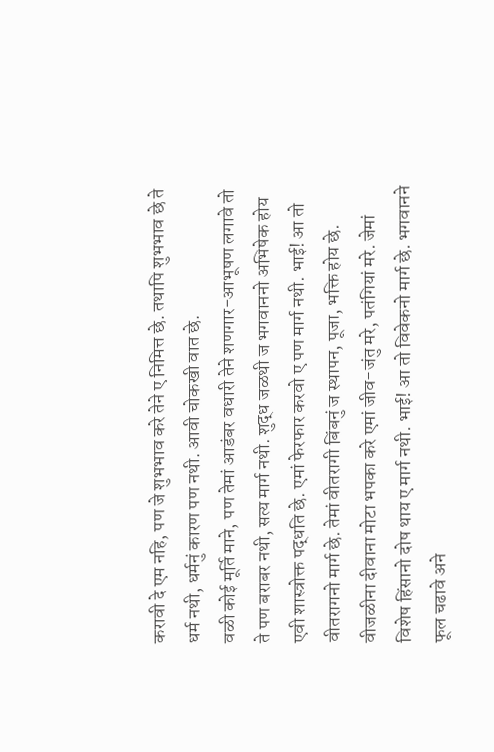करावी दे एम नहि, पण जे शुभभाव करे तेने ए निमित्त छे. तथापि शुभभाव छे ते धर्म नथी, धर्मनुं कारण पण नथी. आवी चोकखी वात छे.
वळी कोई मूर्ति माने, पण तेमां आडंबर वधारी तेने शणगार-आभूषण लगावे तो ते पण बराबर नथी, सत्य मार्ग नथी. शुद्ध जळथी ज भगवाननो अभिषेक होय एवी शास्त्रोक्त पद्धति छे. एमां फेरफार करवो ए पण मार्ग नथी. भाई! आ तो वीतरागनो मार्ग छे. तेमां वीतरागी बिंबनुं ज स्थापन, पूजा, भक्ति होय छे.
वीजळीना दीवाना मोटा भपका करे एमां जीव-जंतु मरे, पतंगियां मरे. जेमां विशेष हिंसानो दोष थाय ए मार्ग नथी. भाई! आ तो विवेकनो मार्ग छे. भगवानने फूल चढावे अने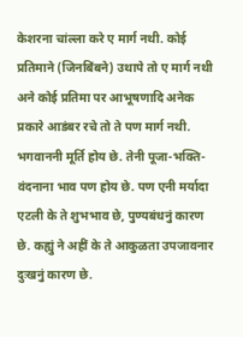केशरना चांल्ला करे ए मार्ग नथी. कोई प्रतिमाने (जिनबिंबने) उथापे तो ए मार्ग नथी अने कोई प्रतिमा पर आभूषणादि अनेक प्रकारे आडंबर रचे तो ते पण मार्ग नथी. भगवाननी मूर्ति होय छे. तेनी पूजा-भक्ति-वंदनाना भाव पण होय छे. पण एनी मर्यादा एटली के ते शुभभाव छे, पुण्यबंधनुं कारण छे. कह्युं ने अहीं के ते आकुळता उपजावनार दुःखनुं कारण छे.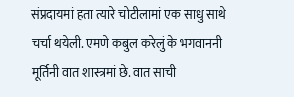संप्रदायमां हता त्यारे चोटीलामां एक साधु साथे चर्चा थयेली. एमणे कबुल करेलुं के भगवाननी मूर्तिनी वात शास्त्रमां छे. वात साची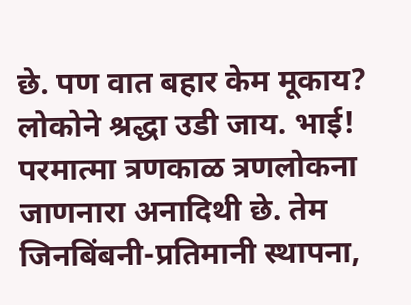छे. पण वात बहार केम मूकाय? लोकोने श्रद्धा उडी जाय. भाई! परमात्मा त्रणकाळ त्रणलोकना जाणनारा अनादिथी छे. तेम जिनबिंबनी-प्रतिमानी स्थापना,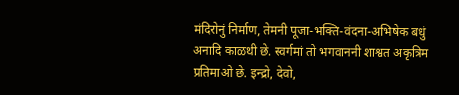मंदिरोनुं निर्माण, तेमनी पूजा-भक्ति-वंदना-अभिषेक बधुं अनादि काळथी छे. स्वर्गमां तो भगवाननी शाश्वत अकृत्रिम प्रतिमाओ छे. इन्द्रो, देवो,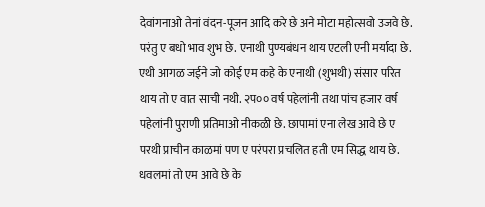देवांगनाओ तेनां वंदन-पूजन आदि करे छे अने मोटा महोत्सवो उजवे छे.
परंतु ए बधो भाव शुभ छे. एनाथी पुण्यबंधन थाय एटली एनी मर्यादा छे. एथी आगळ जईने जो कोई एम कहे के एनाथी (शुभथी) संसार परित थाय तो ए वात साची नथी. २प०० वर्ष पहेलांनी तथा पांच हजार वर्ष पहेलांनी पुराणी प्रतिमाओ नीकळी छे. छापामां एना लेख आवे छे ए परथी प्राचीन काळमां पण ए परंपरा प्रचलित हती एम सिद्ध थाय छे.
धवलमां तो एम आवे छे के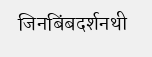जिनबिंबदर्शनथी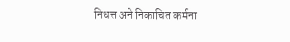निधत्त अने निकाचित कर्मना